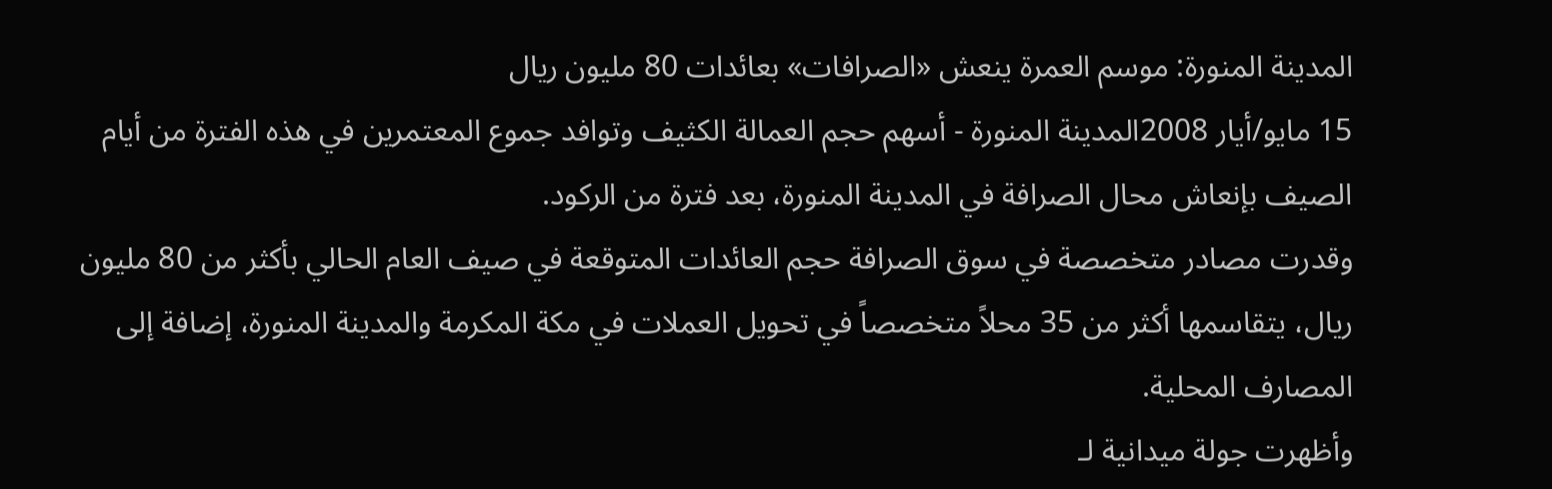المدينة المنورة: موسم العمرة ينعش «الصرافات» بعائدات 80 مليون ريال
15 مايو/أيار 2008المدينة المنورة - أسهم حجم العمالة الكثيف وتوافد جموع المعتمرين في هذه الفترة من أيام الصيف بإنعاش محال الصرافة في المدينة المنورة، بعد فترة من الركود.
وقدرت مصادر متخصصة في سوق الصرافة حجم العائدات المتوقعة في صيف العام الحالي بأكثر من 80 مليون ريال، يتقاسمها أكثر من 35 محلاً متخصصاً في تحويل العملات في مكة المكرمة والمدينة المنورة، إضافة إلى المصارف المحلية.
وأظهرت جولة ميدانية لـ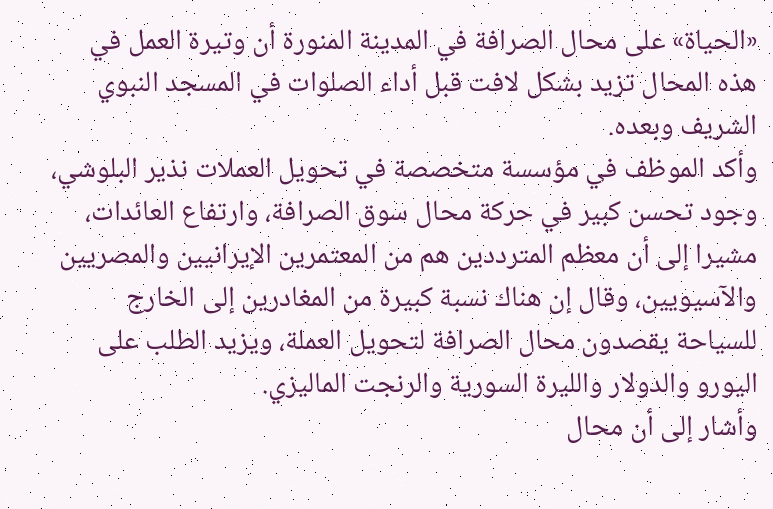«الحياة» على محال الصرافة في المدينة المنورة أن وتيرة العمل في هذه المحال تزيد بشكل لافت قبل أداء الصلوات في المسجد النبوي الشريف وبعده.
وأكد الموظف في مؤسسة متخصصة في تحويل العملات نذير البلوشي، وجود تحسن كبير في حركة محال سوق الصرافة، وارتفاع العائدات، مشيرا إلى أن معظم المترددين هم من المعتمرين الإيرانيين والمصريين والآسيويين، وقال إن هناك نسبة كبيرة من المغادرين إلى الخارج للسياحة يقصدون محال الصرافة لتحويل العملة، ويزيد الطلب على اليورو والدولار والليرة السورية والرنجت الماليزي.
وأشار إلى أن محال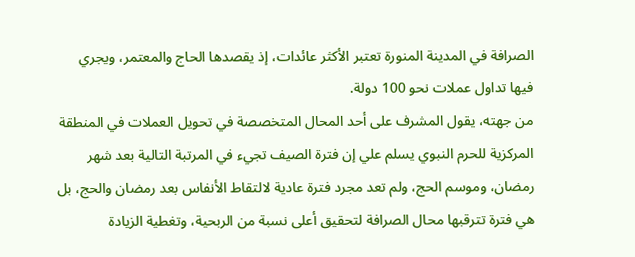الصرافة في المدينة المنورة تعتبر الأكثر عائدات، إذ يقصدها الحاج والمعتمر، ويجري فيها تداول عملات نحو 100 دولة.
من جهته، يقول المشرف على أحد المحال المتخصصة في تحويل العملات في المنطقة المركزية للحرم النبوي يسلم علي إن فترة الصيف تجيء في المرتبة التالية بعد شهر رمضان، وموسم الحج، ولم تعد مجرد فترة عادية لالتقاط الأنفاس بعد رمضان والحج، بل هي فترة تترقبها محال الصرافة لتحقيق أعلى نسبة من الربحية، وتغطية الزيادة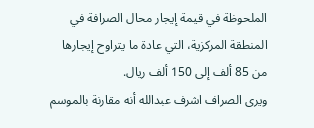الملحوظة في قيمة إيجار محال الصرافة في المنطقة المركزية، التي عادة ما يتراوح إيجارها من 85 ألف إلى 150 ألف ريال.
ويرى الصراف اشرف عبدالله أنه مقارنة بالموسم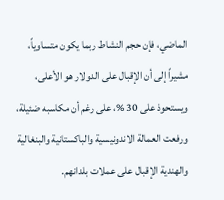الماضي، فإن حجم النشاط ربما يكون متساوياً، مشيراً إلى أن الإقبال على الدولار هو الأعلى، ويستحوذ على 30 %، على رغم أن مكاسبه ضئيلة، ورفعت العمالة الاندونيسية والباكستانية والبنغالية والهندية الإقبال على عملات بلدانهم.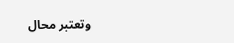وتعتبر محال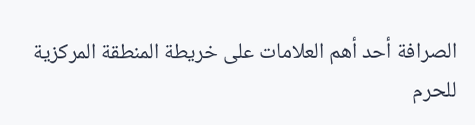الصرافة أحد أهم العلامات على خريطة المنطقة المركزية للحرم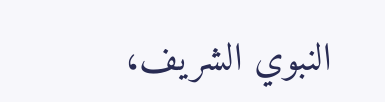النبوي الشريف،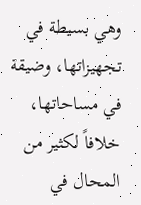وهي بسيطة في تجهيزاتها، وضيقة في مساحاتها، خلافاً لكثير من المحال في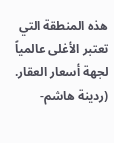هذه المنطقة التي تعتبر الأغلى عالمياً لجهة أسعار العقار.
(ردينة هاشم-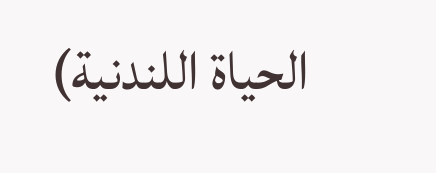الحياة اللندنية)